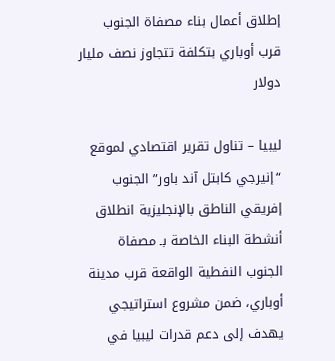إطلاق أعمال بناء مصفاة الجنوب قرب أوباري بتكلفة تتجاوز نصف مليار دولار

ليبيا – تناول تقرير اقتصادي لموقع “إنيرجي كابتل آند باور” الجنوب إفريقي الناطق بالإنجليزية انطلاق أنشطة البناء الخاصة بـ مصفاة الجنوب النفطية الواقعة قرب مدينة أوباري، ضمن مشروع استراتيجي يهدف إلى دعم قدرات ليبيا في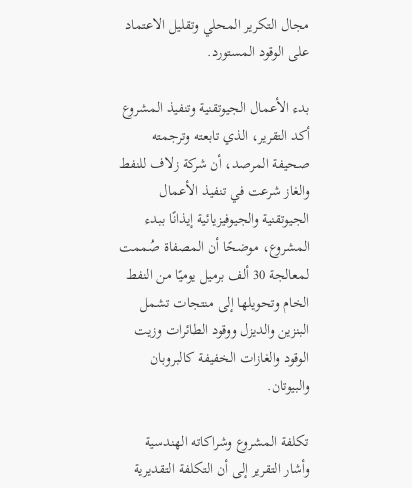مجال التكرير المحلي وتقليل الاعتماد على الوقود المستورد.

بدء الأعمال الجيوتقنية وتنفيذ المشروع
أكد التقرير، الذي تابعته وترجمته صحيفة المرصد، أن شركة زلاف للنفط والغاز شرعت في تنفيذ الأعمال الجيوتقنية والجيوفيزيائية إيذانًا ببدء المشروع، موضحًا أن المصفاة صُممت لمعالجة 30 ألف برميل يوميًا من النفط الخام وتحويلها إلى منتجات تشمل البنزين والديزل ووقود الطائرات وزيت الوقود والغازات الخفيفة كالبروبان والبيوتان.

تكلفة المشروع وشراكاته الهندسية
وأشار التقرير إلى أن التكلفة التقديرية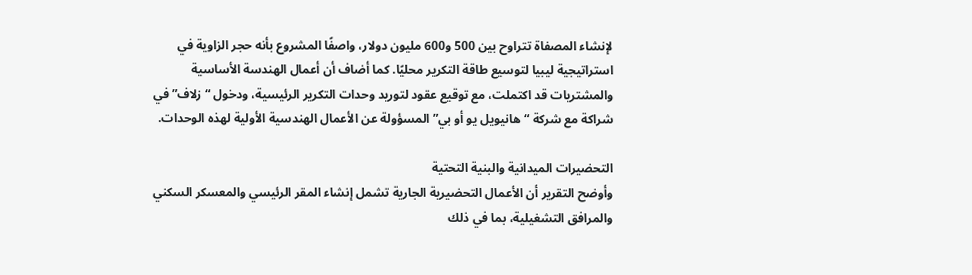لإنشاء المصفاة تتراوح بين 500 و600 مليون دولار، واصفًا المشروع بأنه حجر الزاوية في استراتيجية ليبيا لتوسيع طاقة التكرير محليًا. كما أضاف أن أعمال الهندسة الأساسية والمشتريات قد اكتملت، مع توقيع عقود لتوريد وحدات التكرير الرئيسية، ودخول “زلاف” في شراكة مع شركة “هانيويل يو أو بي” المسؤولة عن الأعمال الهندسية الأولية لهذه الوحدات.

التحضيرات الميدانية والبنية التحتية
وأوضح التقرير أن الأعمال التحضيرية الجارية تشمل إنشاء المقر الرئيسي والمعسكر السكني والمرافق التشغيلية، بما في ذلك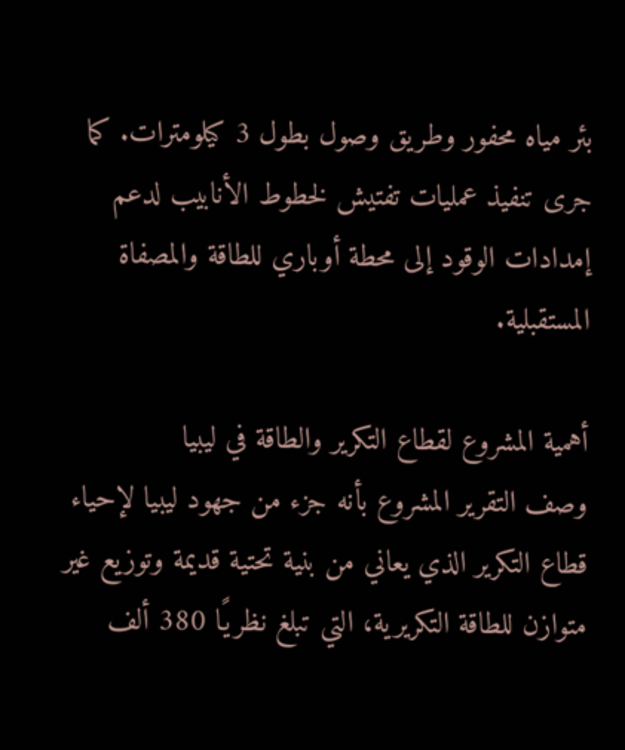بئر مياه محفور وطريق وصول بطول 3 كيلومترات. كما جرى تنفيذ عمليات تفتيش لخطوط الأنابيب لدعم إمدادات الوقود إلى محطة أوباري للطاقة والمصفاة المستقبلية.

أهمية المشروع لقطاع التكرير والطاقة في ليبيا
وصف التقرير المشروع بأنه جزء من جهود ليبيا لإحياء قطاع التكرير الذي يعاني من بنية تحتية قديمة وتوزيع غير متوازن للطاقة التكريرية، التي تبلغ نظريًا 380 ألف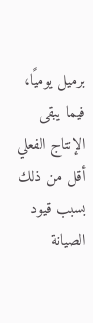برميل يوميًا، فيما يبقى الإنتاج الفعلي أقل من ذلك بسبب قيود الصيانة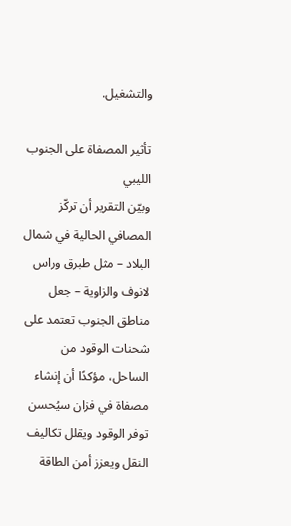والتشغيل.

تأثير المصفاة على الجنوب الليبي
وبيّن التقرير أن تركّز المصافي الحالية في شمال البلاد – مثل طبرق وراس لانوف والزاوية – جعل مناطق الجنوب تعتمد على شحنات الوقود من الساحل، مؤكدًا أن إنشاء مصفاة في فزان سيُحسن توفر الوقود ويقلل تكاليف النقل ويعزز أمن الطاقة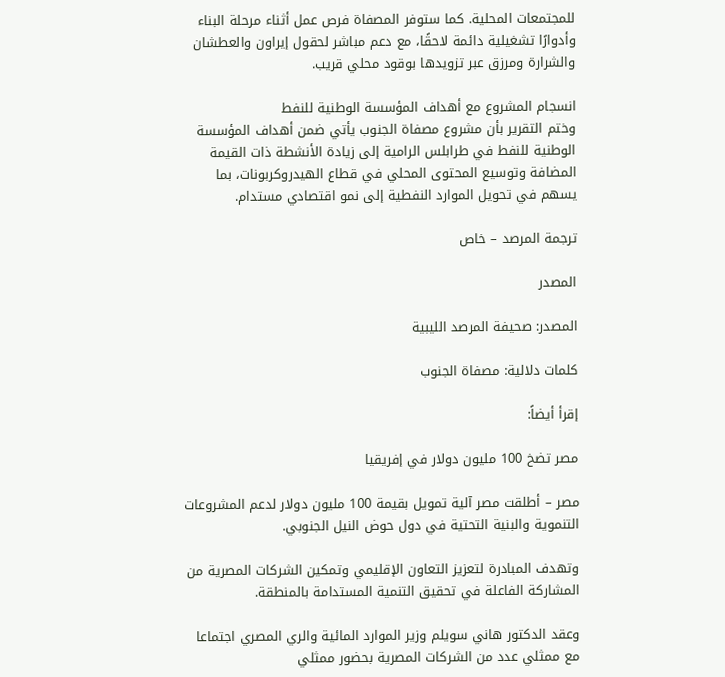للمجتمعات المحلية. كما ستوفر المصفاة فرص عمل أثناء مرحلة البناء وأدوارًا تشغيلية دائمة لاحقًا، مع دعم مباشر لحقول إيراون والعطشان والشرارة ومرزق عبر تزويدها بوقود محلي قريب.

انسجام المشروع مع أهداف المؤسسة الوطنية للنفط
وختم التقرير بأن مشروع مصفاة الجنوب يأتي ضمن أهداف المؤسسة الوطنية للنفط في طرابلس الرامية إلى زيادة الأنشطة ذات القيمة المضافة وتوسيع المحتوى المحلي في قطاع الهيدروكربونات، بما يسهم في تحويل الموارد النفطية إلى نمو اقتصادي مستدام.

ترجمة المرصد – خاص

المصدر

المصدر: صحيفة المرصد الليبية

كلمات دلالية: مصفاة الجنوب

إقرأ أيضاً:

مصر تضخ 100 مليون دولار في إفريقيا

مصر – أطلقت مصر آلية تمويل بقيمة 100 مليون دولار لدعم المشروعات التنموية والبنية التحتية في دول حوض النيل الجنوبي.

وتهدف المبادرة لتعزيز التعاون الإقليمي وتمكين الشركات المصرية من المشاركة الفاعلة في تحقيق التنمية المستدامة بالمنطقة.

وعقد الدكتور هاني سويلم وزير الموارد المائية والري المصري اجتماعا مع ممثلي عدد من الشركات المصرية بحضور ممثلي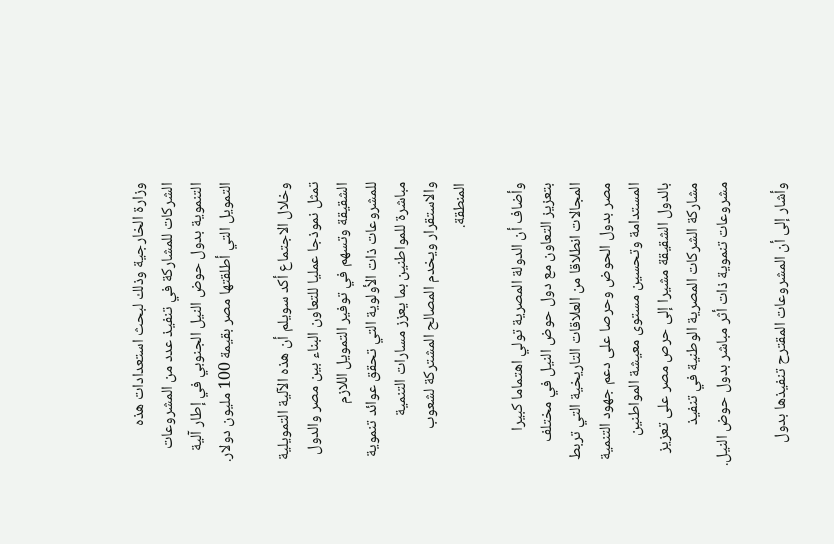وزارة الخارجية وذلك لبحث استعدادات هذه الشركات للمشاركة في تنفيذ عدد من المشروعات التنموية بدول حوض النيل الجنوبي في إطار آلية التمويل التي أطلقتها مصر بقيمة 100 مليون دولار.

وخلال الاجتماع أكد سويلم أن هذه الآلية التمويلية تمثل نموذجا عمليا للتعاون البناء بين مصر والدول الشقيقة وتسهم في توفير التمويل اللازم للمشروعات ذات الأولوية التي تحقق عوائد تنموية مباشرة للمواطنين بما يعزز مسارات التنمية والاستقرار ويخدم المصالح المشتركة لشعوب المنطقة.

وأضاف أن الدولة المصرية تولي اهتماما كبيرا بتعزيز التعاون مع دول حوض النيل في مختلف المجالات انطلاقا من العلاقات التاريخية التي تربط مصر بدول الحوض وحرصا على دعم جهود التنمية المستدامة وتحسين مستوى معيشة المواطنين بالدول الشقيقة مشيرا إلى حرص مصر على تعزيز مشاركة الشركات المصرية الوطنية في تنفيذ مشروعات تنموية ذات أثر مباشر بدول حوض النيل.

وأشار إلى أن المشروعات المقترح تنفيذها بدول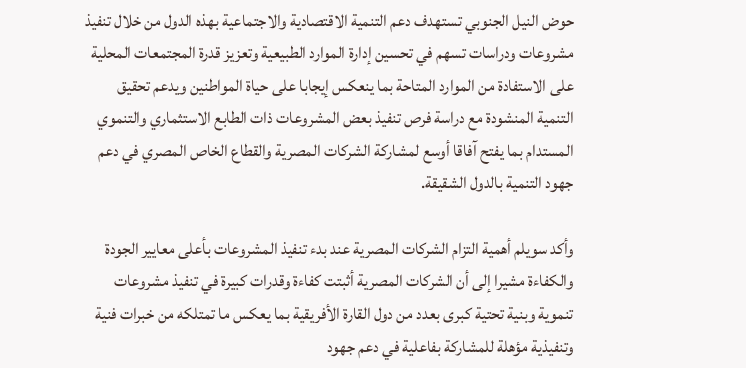حوض النيل الجنوبي تستهدف دعم التنمية الاقتصادية والاجتماعية بهذه الدول من خلال تنفيذ مشروعات ودراسات تسهم في تحسين إدارة الموارد الطبيعية وتعزيز قدرة المجتمعات المحلية على الاستفادة من الموارد المتاحة بما ينعكس إيجابا على حياة المواطنين ويدعم تحقيق التنمية المنشودة مع دراسة فرص تنفيذ بعض المشروعات ذات الطابع الاستثماري والتنموي المستدام بما يفتح آفاقا أوسع لمشاركة الشركات المصرية والقطاع الخاص المصري في دعم جهود التنمية بالدول الشقيقة.

وأكد سويلم أهمية التزام الشركات المصرية عند بدء تنفيذ المشروعات بأعلى معايير الجودة والكفاءة مشيرا إلى أن الشركات المصرية أثبتت كفاءة وقدرات كبيرة في تنفيذ مشروعات تنموية وبنية تحتية كبرى بعدد من دول القارة الأفريقية بما يعكس ما تمتلكه من خبرات فنية وتنفيذية مؤهلة للمشاركة بفاعلية في دعم جهود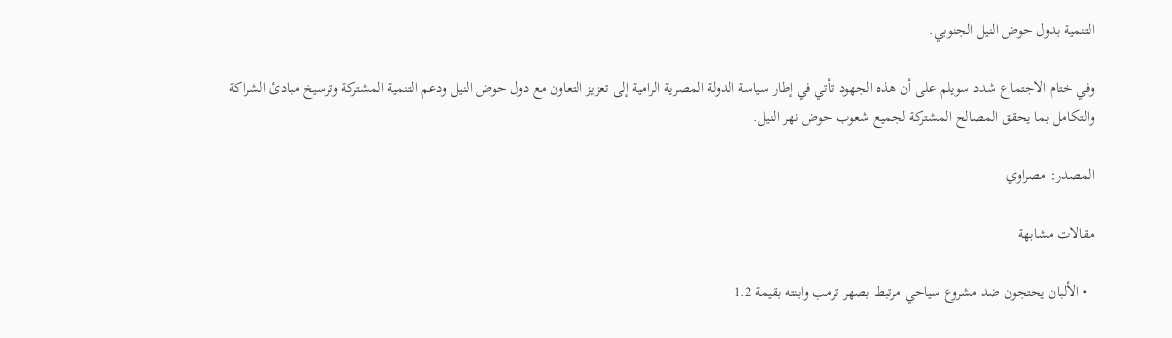التنمية بدول حوض النيل الجنوبي.

وفي ختام الاجتماع شدد سويلم على أن هذه الجهود تأتي في إطار سياسة الدولة المصرية الرامية إلى تعزيز التعاون مع دول حوض النيل ودعم التنمية المشتركة وترسيخ مبادئ الشراكة والتكامل بما يحقق المصالح المشتركة لجميع شعوب حوض نهر النيل.

المصدر: مصراوي

مقالات مشابهة

  • الألبان يحتجون ضد مشروع سياحي مرتبط بصهر ترمب وابنته بقيمة 1.2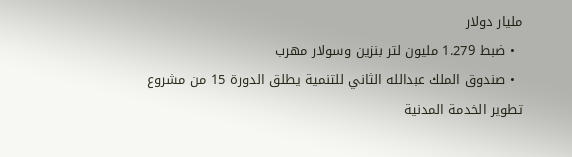مليار دولار
  • ضبط 1.279 مليون لتر بنزين وسولار مهرب
  • صندوق الملك عبدالله الثاني للتنمية يطلق الدورة 15 من مشروع تطوير الخدمة المدنية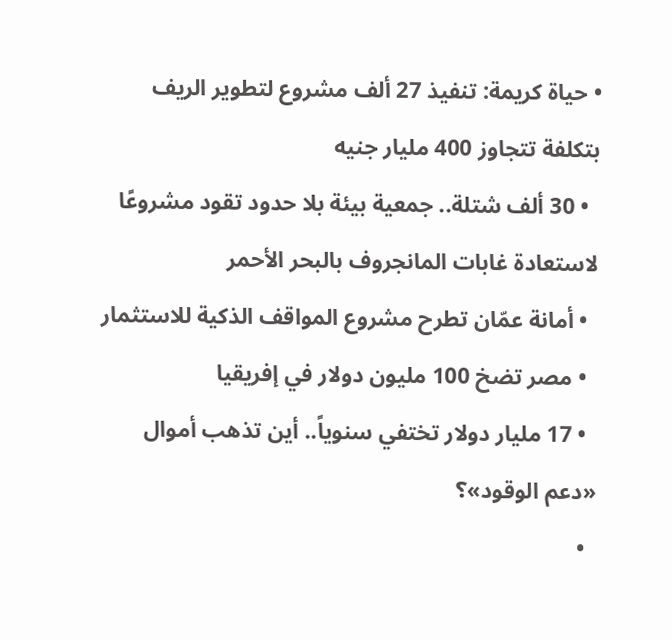• حياة كريمة: تنفيذ 27 ألف مشروع لتطوير الريف بتكلفة تتجاوز 400 مليار جنيه
  • 30 ألف شتلة.. جمعية بيئة بلا حدود تقود مشروعًا لاستعادة غابات المانجروف بالبحر الأحمر
  • أمانة عمّان تطرح مشروع المواقف الذكية للاستثمار
  • مصر تضخ 100 مليون دولار في إفريقيا
  • 17 مليار دولار تختفي سنوياً.. أين تذهب أموال «دعم الوقود»؟
  •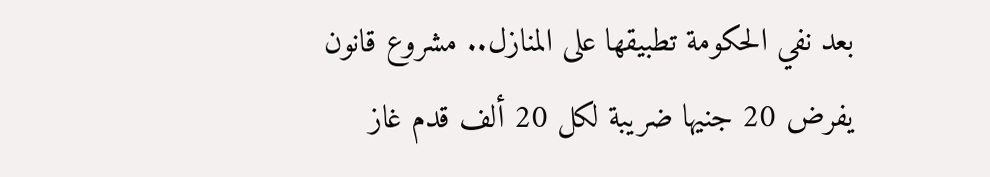بعد نفي الحكومة تطبيقها على المنازل.. مشروع قانون يفرض 20 جنيها ضريبة لكل 20 ألف قدم غاز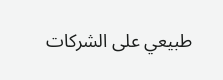طبيعي على الشركات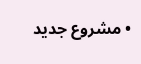• مشروع جديد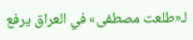لـ«طلعت مصطفى» في العراق يرفع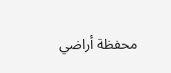محفظة أراضي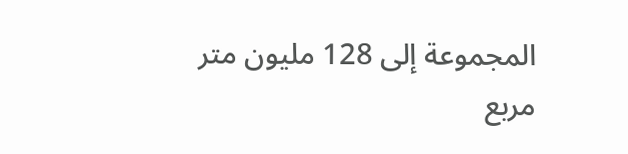المجموعة إلى 128 مليون متر مربع